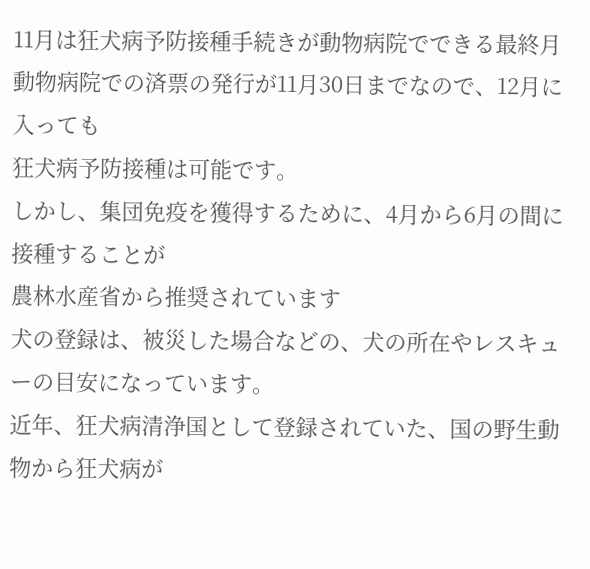11月は狂犬病予防接種手続きが動物病院でできる最終月
動物病院での済票の発行が11月30日までなので、12月に入っても
狂犬病予防接種は可能です。
しかし、集団免疫を獲得するために、4月から6月の間に接種することが
農林水産省から推奨されています
犬の登録は、被災した場合などの、犬の所在やレスキューの目安になっています。
近年、狂犬病清浄国として登録されていた、国の野生動物から狂犬病が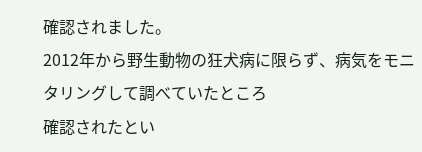確認されました。
2012年から野生動物の狂犬病に限らず、病気をモニタリングして調べていたところ
確認されたとい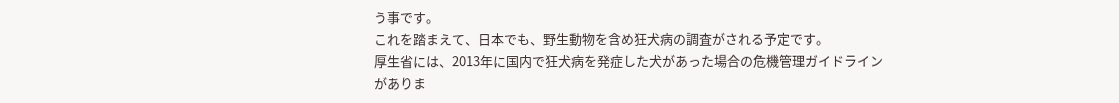う事です。
これを踏まえて、日本でも、野生動物を含め狂犬病の調査がされる予定です。
厚生省には、2013年に国内で狂犬病を発症した犬があった場合の危機管理ガイドライン
がありま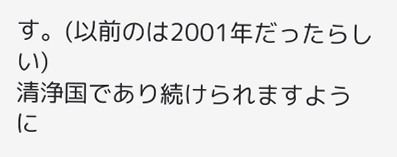す。(以前のは2001年だったらしい)
清浄国であり続けられますように